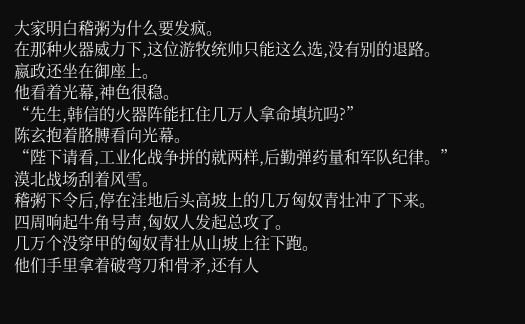大家明白稽粥为什么要发疯。
在那种火器威力下,这位游牧统帅只能这么选,没有别的退路。
嬴政还坐在御座上。
他看着光幕,神色很稳。
“先生,韩信的火器阵能扛住几万人拿命填坑吗?”
陈玄抱着胳膊看向光幕。
“陛下请看,工业化战争拼的就两样,后勤弹药量和军队纪律。”
漠北战场刮着风雪。
稽粥下令后,停在洼地后头高坡上的几万匈奴青壮冲了下来。
四周响起牛角号声,匈奴人发起总攻了。
几万个没穿甲的匈奴青壮从山坡上往下跑。
他们手里拿着破弯刀和骨矛,还有人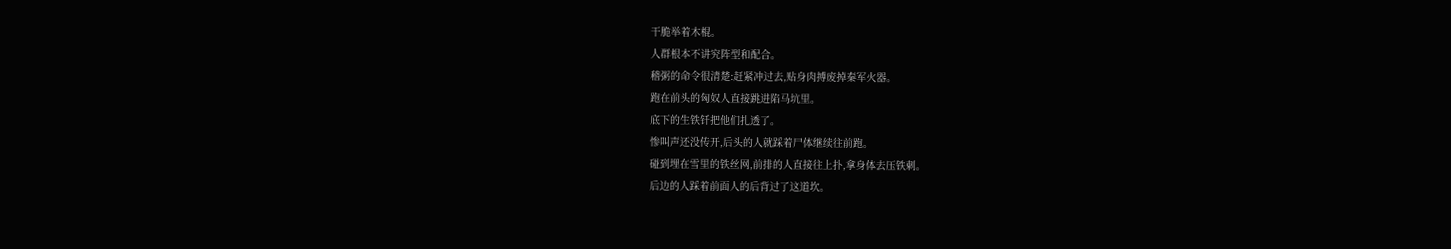干脆举着木棍。
人群根本不讲究阵型和配合。
稽粥的命令很清楚:赶紧冲过去,贴身肉搏废掉秦军火器。
跑在前头的匈奴人直接跳进陷马坑里。
底下的生铁钎把他们扎透了。
惨叫声还没传开,后头的人就踩着尸体继续往前跑。
碰到埋在雪里的铁丝网,前排的人直接往上扑,拿身体去压铁刺。
后边的人踩着前面人的后背过了这道坎。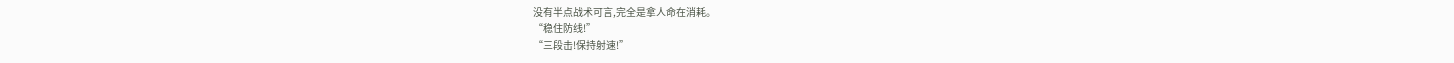没有半点战术可言,完全是拿人命在消耗。
“稳住防线!”
“三段击!保持射速!”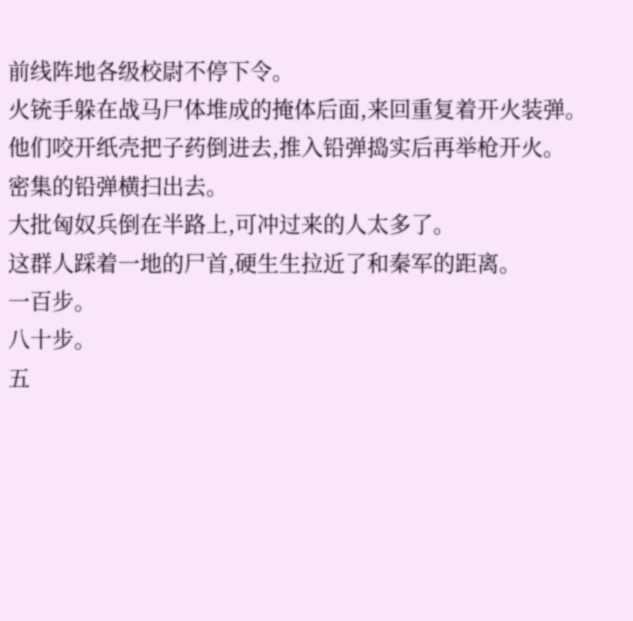前线阵地各级校尉不停下令。
火铳手躲在战马尸体堆成的掩体后面,来回重复着开火装弹。
他们咬开纸壳把子药倒进去,推入铅弹捣实后再举枪开火。
密集的铅弹横扫出去。
大批匈奴兵倒在半路上,可冲过来的人太多了。
这群人踩着一地的尸首,硬生生拉近了和秦军的距离。
一百步。
八十步。
五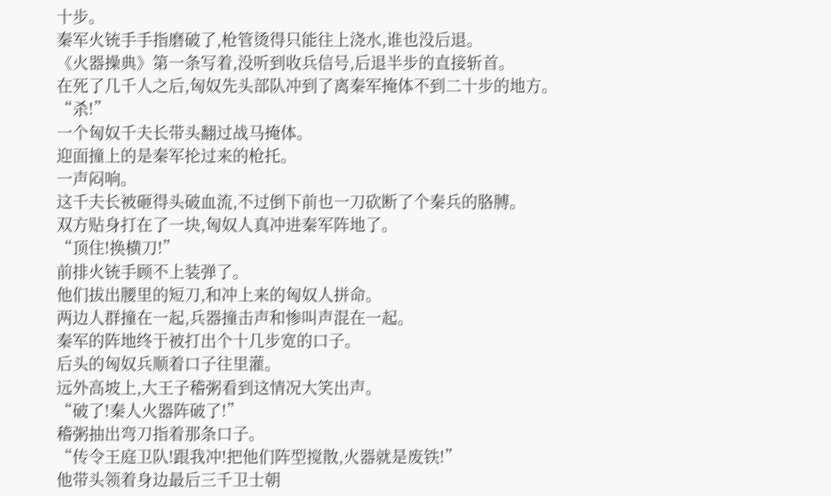十步。
秦军火铳手手指磨破了,枪管烫得只能往上浇水,谁也没后退。
《火器操典》第一条写着,没听到收兵信号,后退半步的直接斩首。
在死了几千人之后,匈奴先头部队冲到了离秦军掩体不到二十步的地方。
“杀!”
一个匈奴千夫长带头翻过战马掩体。
迎面撞上的是秦军抡过来的枪托。
一声闷响。
这千夫长被砸得头破血流,不过倒下前也一刀砍断了个秦兵的胳膊。
双方贴身打在了一块,匈奴人真冲进秦军阵地了。
“顶住!换横刀!”
前排火铳手顾不上装弹了。
他们拔出腰里的短刀,和冲上来的匈奴人拼命。
两边人群撞在一起,兵器撞击声和惨叫声混在一起。
秦军的阵地终于被打出个十几步宽的口子。
后头的匈奴兵顺着口子往里灌。
远外高坡上,大王子稽粥看到这情况大笑出声。
“破了!秦人火器阵破了!”
稽粥抽出弯刀指着那条口子。
“传令王庭卫队!跟我冲!把他们阵型搅散,火器就是废铁!”
他带头领着身边最后三千卫士朝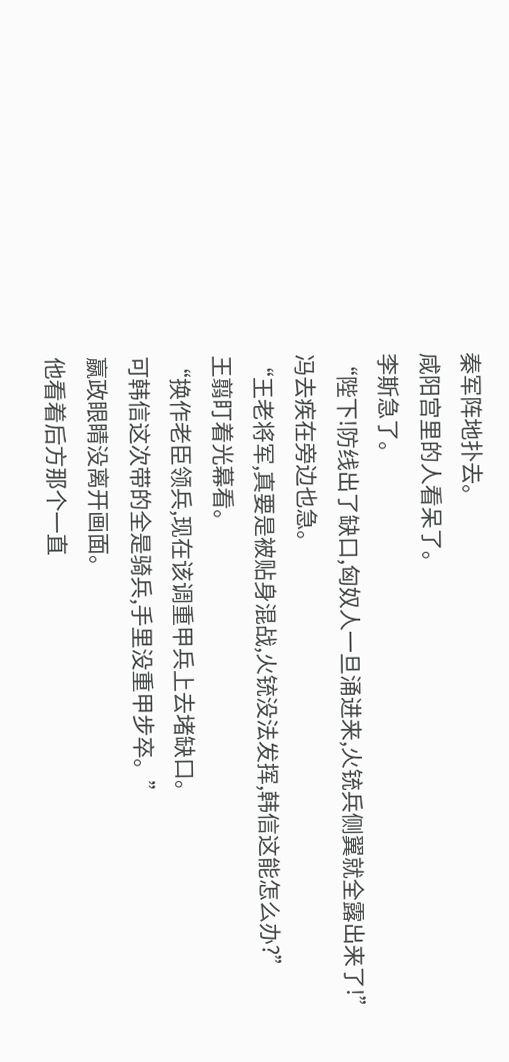秦军阵地扑去。
咸阳宫里的人看呆了。
李斯急了。
“陛下!防线出了缺口,匈奴人一旦涌进来,火铳兵侧翼就全露出来了!”
冯去疾在旁边也急。
“王老将军,真要是被贴身混战,火铳没法发挥,韩信这能怎么办?”
王翦盯着光幕看。
“换作老臣领兵,现在该调重甲兵上去堵缺口。
可韩信这次带的全是骑兵,手里没重甲步卒。”
嬴政眼睛没离开画面。
他看着后方那个一直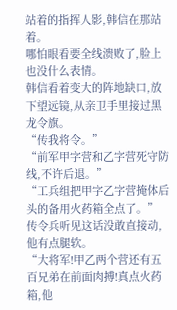站着的指挥人影,韩信在那站着。
哪怕眼看要全线溃败了,脸上也没什么表情。
韩信看着变大的阵地缺口,放下望远镜,从亲卫手里接过黑龙令旗。
“传我将令。”
“前军甲字营和乙字营死守防线,不许后退。”
“工兵组把甲字乙字营掩体后头的备用火药箱全点了。”
传令兵听见这话没敢直接动,他有点腿软。
“大将军!甲乙两个营还有五百兄弟在前面肉搏!真点火药箱,他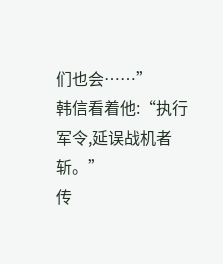们也会……”
韩信看着他:“执行军令,延误战机者斩。”
传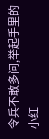令兵不敢多问,举起手里的小红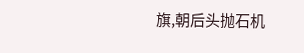旗,朝后头抛石机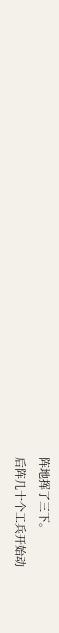阵地挥了三下。
后阵几十个工兵开始动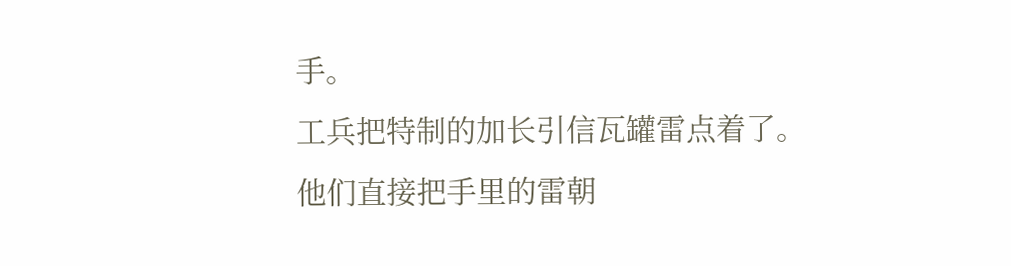手。
工兵把特制的加长引信瓦罐雷点着了。
他们直接把手里的雷朝